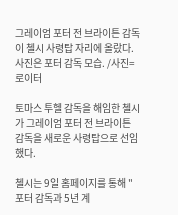그레이엄 포터 전 브라이튼 감독이 첼시 사령탑 자리에 올랐다. 사진은 포터 감독 모습. /사진=로이터

토마스 투헬 감독을 해임한 첼시가 그레이엄 포터 전 브라이튼 감독을 새로운 사령탑으로 선임했다.

첼시는 9일 홈페이지를 통해 "포터 감독과 5년 계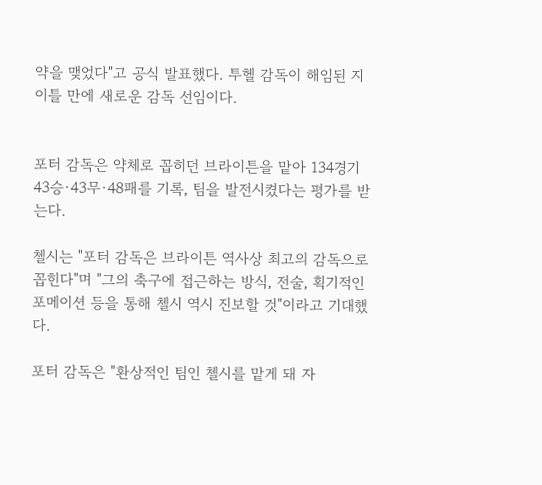약을 맺었다"고 공식 발표했다. 투헬 감독이 해임된 지 이틀 만에 새로운 감독 선임이다.


포터 감독은 약체로 꼽히던 브라이튼을 맡아 134경기 43승·43무·48패를 기록, 팀을 발전시켰다는 평가를 받는다.

첼시는 "포터 감독은 브라이튼 역사상 최고의 감독으로 꼽힌다"며 "그의 축구에 접근하는 방식, 전술, 획기적인 포메이션 등을 통해 첼시 역시 진보할 것"이라고 기대했다.

포터 감독은 "환상적인 팀인 첼시를 맡게 돼 자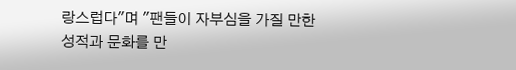랑스럽다"며 "팬들이 자부심을 가질 만한 성적과 문화를 만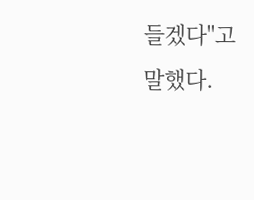들겠다"고 말했다.